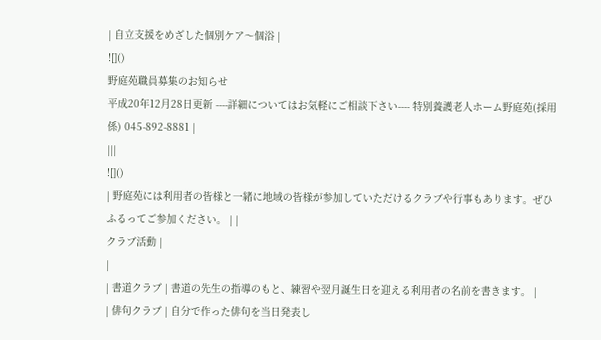| 自立支援をめざした個別ケア〜個浴 |
![]()
野庭苑職員募集のお知らせ
平成20年12月28日更新 ----詳細についてはお気軽にご相談下さい---- 特別養護老人ホーム野庭苑(採用係) 045-892-8881 |
|||
![]()
| 野庭苑には利用者の皆様と一緒に地域の皆様が参加していただけるクラブや行事もあります。ぜひふるってご参加ください。 | |
クラブ活動 |
|
| 書道クラブ | 書道の先生の指導のもと、練習や翌月誕生日を迎える利用者の名前を書きます。 |
| 俳句クラブ | 自分で作った俳句を当日発表し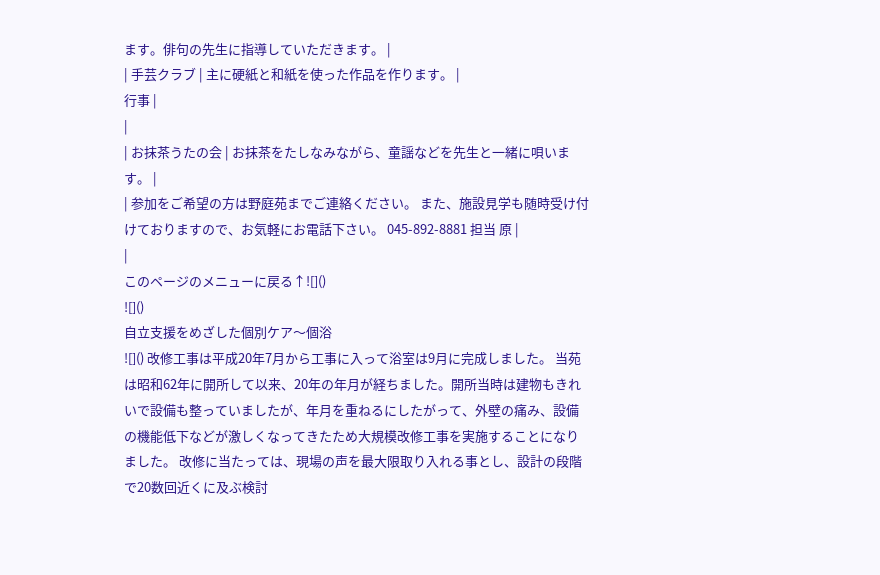ます。俳句の先生に指導していただきます。 |
| 手芸クラブ | 主に硬紙と和紙を使った作品を作ります。 |
行事 |
|
| お抹茶うたの会 | お抹茶をたしなみながら、童謡などを先生と一緒に唄います。 |
| 参加をご希望の方は野庭苑までご連絡ください。 また、施設見学も随時受け付けておりますので、お気軽にお電話下さい。 045-892-8881 担当 原 |
|
このページのメニューに戻る↑![]()
![]()
自立支援をめざした個別ケア〜個浴
![]() 改修工事は平成20年7月から工事に入って浴室は9月に完成しました。 当苑は昭和62年に開所して以来、20年の年月が経ちました。開所当時は建物もきれいで設備も整っていましたが、年月を重ねるにしたがって、外壁の痛み、設備の機能低下などが激しくなってきたため大規模改修工事を実施することになりました。 改修に当たっては、現場の声を最大限取り入れる事とし、設計の段階で20数回近くに及ぶ検討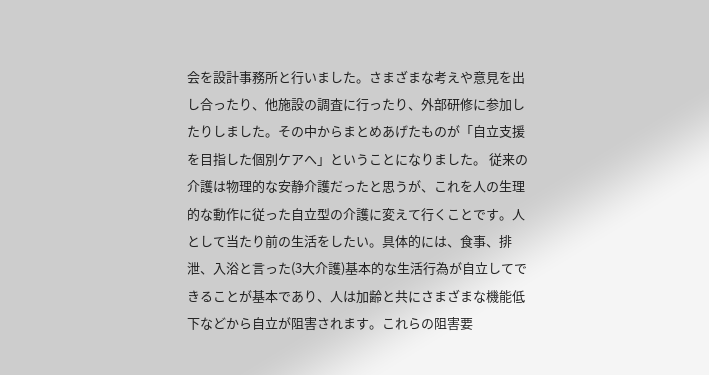会を設計事務所と行いました。さまざまな考えや意見を出し合ったり、他施設の調査に行ったり、外部研修に参加したりしました。その中からまとめあげたものが「自立支援を目指した個別ケアへ」ということになりました。 従来の介護は物理的な安静介護だったと思うが、これを人の生理的な動作に従った自立型の介護に変えて行くことです。人として当たり前の生活をしたい。具体的には、食事、排泄、入浴と言った(3大介護)基本的な生活行為が自立してできることが基本であり、人は加齢と共にさまざまな機能低下などから自立が阻害されます。これらの阻害要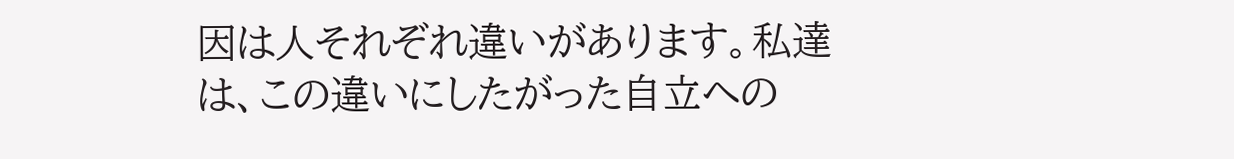因は人それぞれ違いがあります。私達は、この違いにしたがった自立への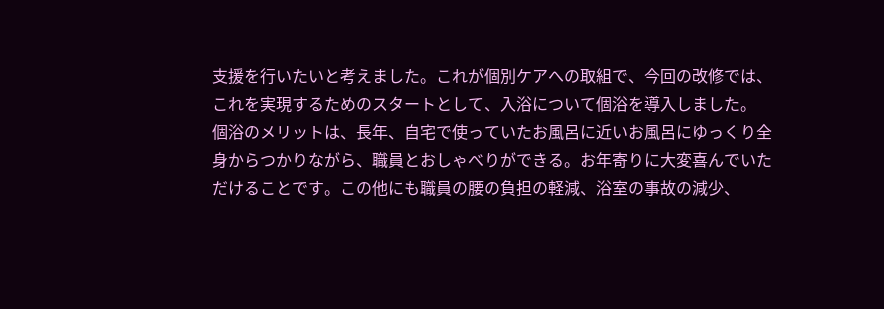支援を行いたいと考えました。これが個別ケアへの取組で、今回の改修では、これを実現するためのスタートとして、入浴について個浴を導入しました。 個浴のメリットは、長年、自宅で使っていたお風呂に近いお風呂にゆっくり全身からつかりながら、職員とおしゃべりができる。お年寄りに大変喜んでいただけることです。この他にも職員の腰の負担の軽減、浴室の事故の減少、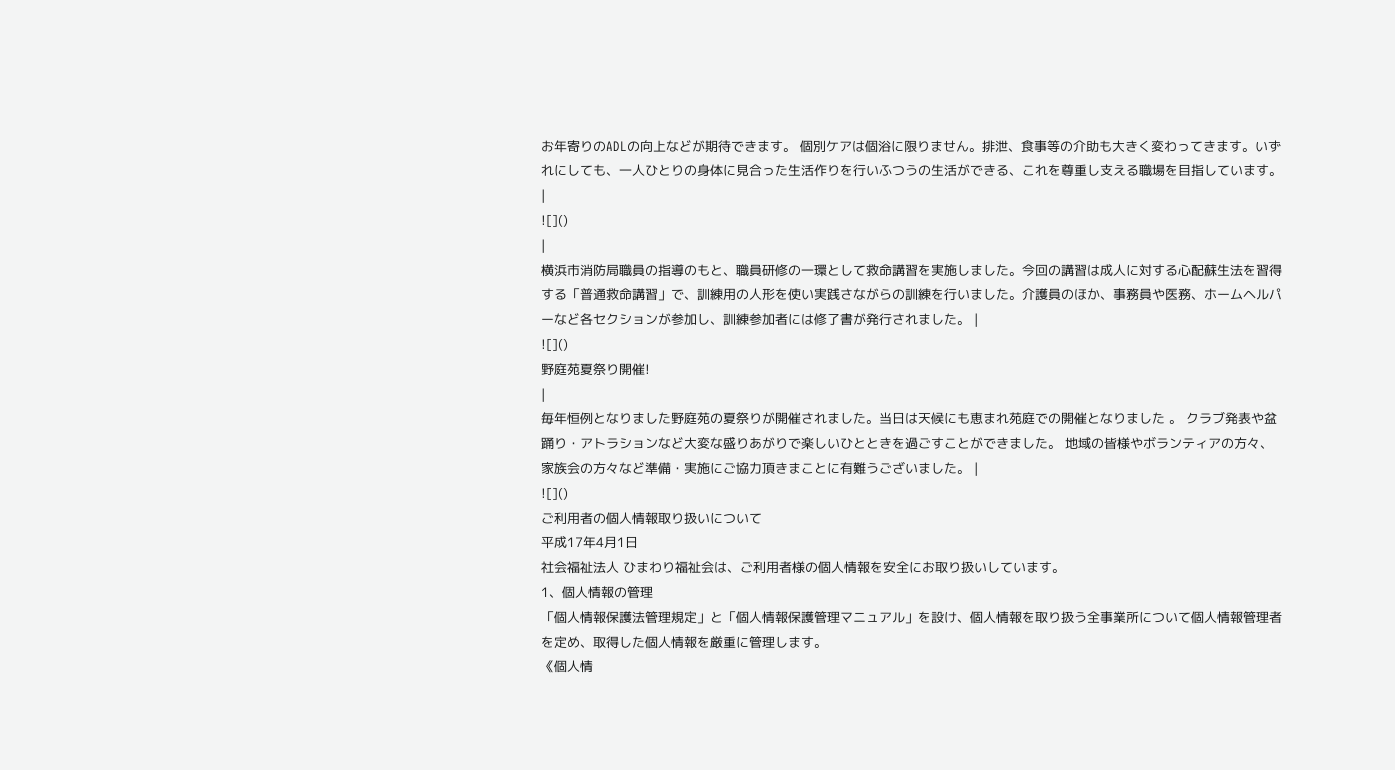お年寄りのADLの向上などが期待できます。 個別ケアは個浴に限りません。排泄、食事等の介助も大きく変わってきます。いずれにしても、一人ひとりの身体に見合った生活作りを行いふつうの生活ができる、これを尊重し支える職場を目指しています。 |
![]()
|
横浜市消防局職員の指導のもと、職員研修の一環として救命講習を実施しました。今回の講習は成人に対する心配蘇生法を習得する「普通救命講習」で、訓練用の人形を使い実践さながらの訓練を行いました。介護員のほか、事務員や医務、ホームヘルパーなど各セクションが参加し、訓練参加者には修了書が発行されました。 |
![]()
野庭苑夏祭り開催!
|
毎年恒例となりました野庭苑の夏祭りが開催されました。当日は天候にも恵まれ苑庭での開催となりました 。 クラブ発表や盆踊り・アトラションなど大変な盛りあがりで楽しいひとときを過ごすことができました。 地域の皆様やボランティアの方々、家族会の方々など準備・実施にご協力頂きまことに有難うございました。 |
![]()
ご利用者の個人情報取り扱いについて
平成17年4月1日
社会福祉法人 ひまわり福祉会は、ご利用者様の個人情報を安全にお取り扱いしています。
1、個人情報の管理
「個人情報保護法管理規定」と「個人情報保護管理マニュアル」を設け、個人情報を取り扱う全事業所について個人情報管理者を定め、取得した個人情報を厳重に管理します。
《個人情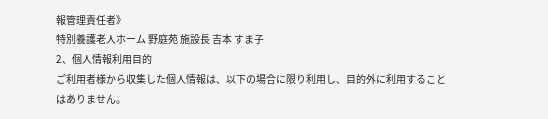報管理責任者》
特別養護老人ホーム 野庭苑 施設長 吉本 すま子
2、個人情報利用目的
ご利用者様から収集した個人情報は、以下の場合に限り利用し、目的外に利用することはありません。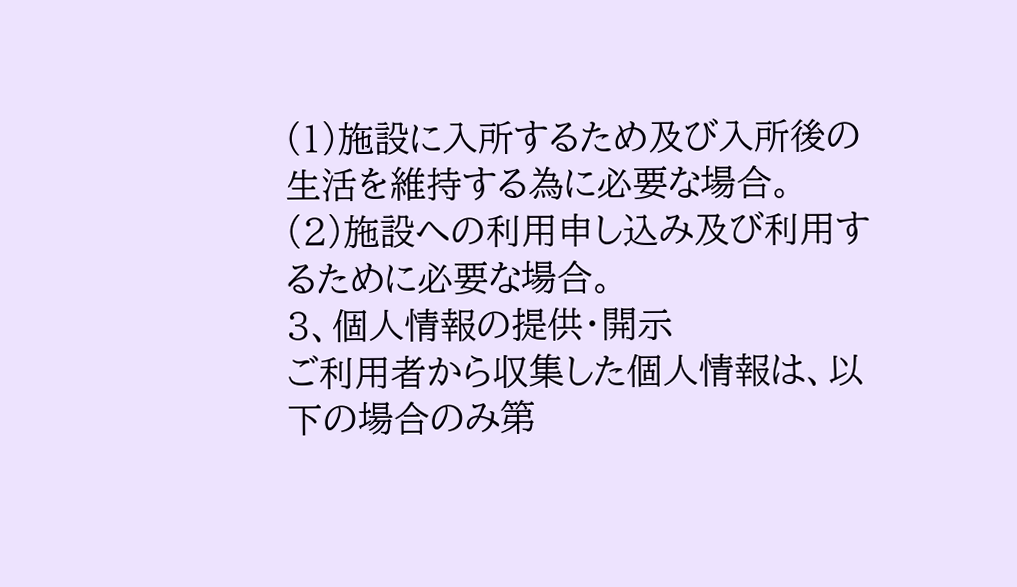(1)施設に入所するため及び入所後の生活を維持する為に必要な場合。
(2)施設への利用申し込み及び利用するために必要な場合。
3、個人情報の提供・開示
ご利用者から収集した個人情報は、以下の場合のみ第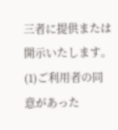三者に提供または開示いたします。
(1)ご利用者の同意があった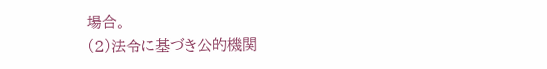場合。
(2)法令に基づき公的機関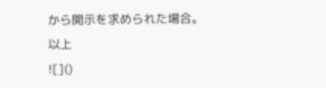から開示を求められた場合。
以上
![]()